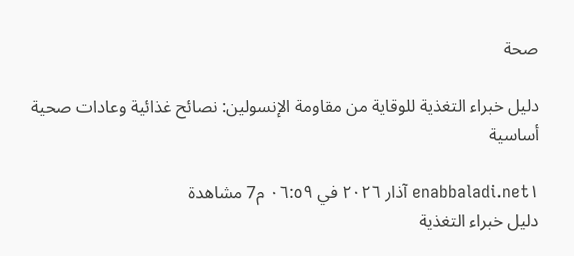صحة

دليل خبراء التغذية للوقاية من مقاومة الإنسولين: نصائح غذائية وعادات صحية أساسية

enabbaladi.net١ آذار ٢٠٢٦ في ٠٦:٥٩ م7 مشاهدة
دليل خبراء التغذية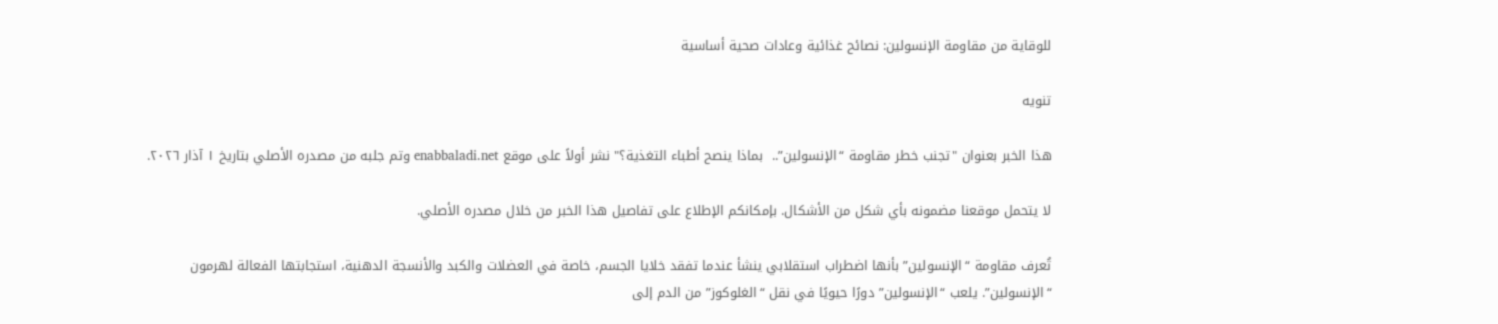للوقاية من مقاومة الإنسولين: نصائح غذائية وعادات صحية أساسية

تنويه

هذا الخبر بعنوان "تجنب خطر مقاومة “الإنسولين”..  بماذا ينصح أطباء التغذية؟" نشر أولاً على موقع enabbaladi.net وتم جلبه من مصدره الأصلي بتاريخ ١ آذار ٢٠٢٦.

لا يتحمل موقعنا مضمونه بأي شكل من الأشكال. بإمكانكم الإطلاع على تفاصيل هذا الخبر من خلال مصدره الأصلي.

تُعرف مقاومة “الإنسولين” بأنها اضطراب استقلابي ينشأ عندما تفقد خلايا الجسم، خاصة في العضلات والكبد والأنسجة الدهنية، استجابتها الفعالة لهرمون “الإنسولين”. يلعب “الإنسولين” دورًا حيويًا في نقل “الغلوكوز” من الدم إلى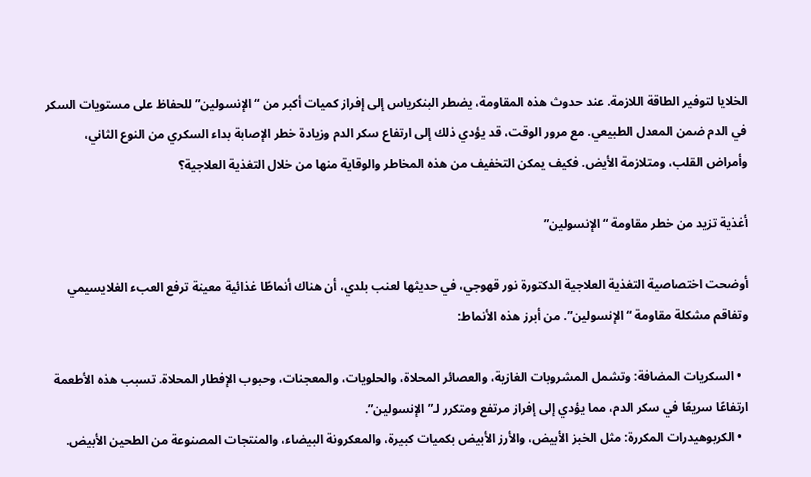الخلايا لتوفير الطاقة اللازمة. عند حدوث هذه المقاومة، يضطر البنكرياس إلى إفراز كميات أكبر من “الإنسولين” للحفاظ على مستويات السكر في الدم ضمن المعدل الطبيعي. مع مرور الوقت، قد يؤدي ذلك إلى ارتفاع سكر الدم وزيادة خطر الإصابة بداء السكري من النوع الثاني، وأمراض القلب، ومتلازمة الأيض. فكيف يمكن التخفيف من هذه المخاطر والوقاية منها من خلال التغذية العلاجية؟

أغذية تزيد من خطر مقاومة “الإنسولين”

أوضحت اختصاصية التغذية العلاجية الدكتورة نور قهوجي، في حديثها لعنب بلدي، أن هناك أنماطًا غذائية معينة ترفع العبء الغلايسيمي وتفاقم مشكلة مقاومة “الإنسولين”. من أبرز هذه الأنماط:

  • السكريات المضافة: وتشمل المشروبات الغازية، والعصائر المحلاة، والحلويات، والمعجنات، وحبوب الإفطار المحلاة. تسبب هذه الأطعمة ارتفاعًا سريعًا في سكر الدم، مما يؤدي إلى إفراز مرتفع ومتكرر لـ”الإنسولين”.
  • الكربوهيدرات المكررة: مثل الخبز الأبيض، والأرز الأبيض بكميات كبيرة، والمعكرونة البيضاء، والمنتجات المصنوعة من الطحين الأبيض.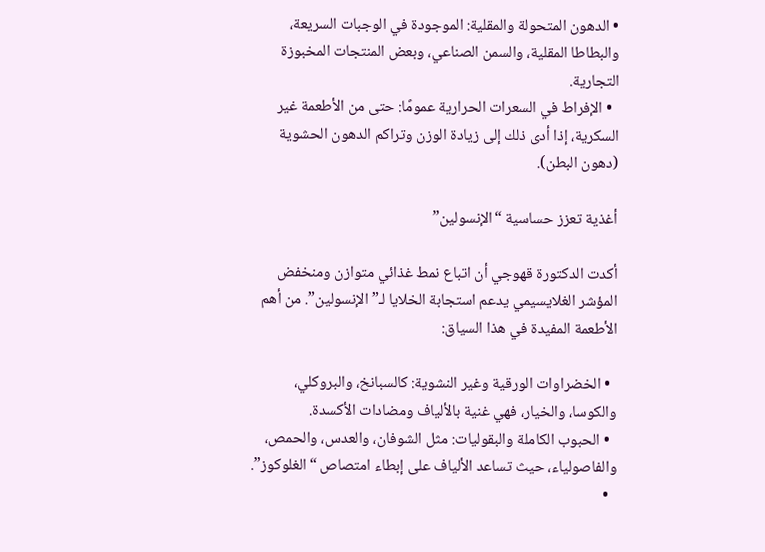• الدهون المتحولة والمقلية: الموجودة في الوجبات السريعة، والبطاطا المقلية، والسمن الصناعي، وبعض المنتجات المخبوزة التجارية.
  • الإفراط في السعرات الحرارية عمومًا: حتى من الأطعمة غير السكرية، إذا أدى ذلك إلى زيادة الوزن وتراكم الدهون الحشوية (دهون البطن).

أغذية تعزز حساسية “الإنسولين”

أكدت الدكتورة قهوجي أن اتباع نمط غذائي متوازن ومنخفض المؤشر الغلايسيمي يدعم استجابة الخلايا لـ”الإنسولين”. من أهم الأطعمة المفيدة في هذا السياق:

  • الخضراوات الورقية وغير النشوية: كالسبانخ، والبروكلي، والكوسا، والخيار، فهي غنية بالألياف ومضادات الأكسدة.
  • الحبوب الكاملة والبقوليات: مثل الشوفان، والعدس، والحمص، والفاصولياء، حيث تساعد الألياف على إبطاء امتصاص “الغلوكوز”.
  •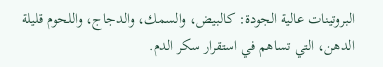البروتينات عالية الجودة: كالبيض، والسمك، والدجاج، واللحوم قليلة الدهن، التي تساهم في استقرار سكر الدم.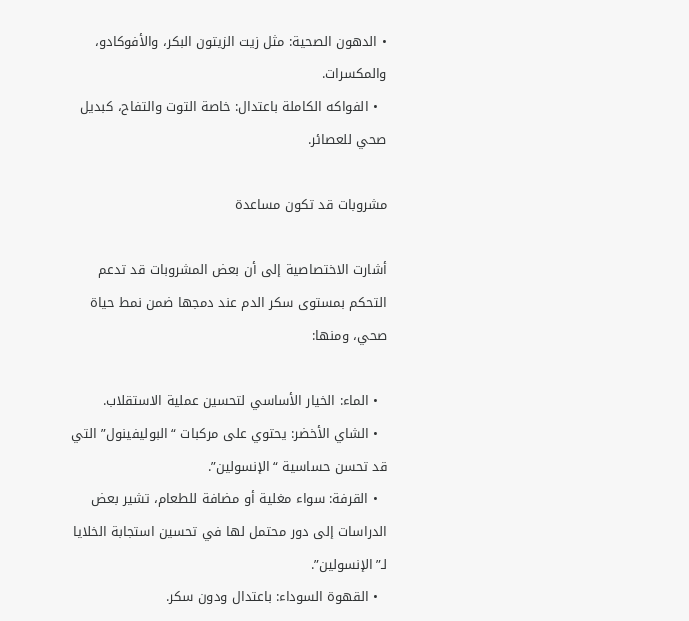• الدهون الصحية: مثل زيت الزيتون البكر، والأفوكادو، والمكسرات.
  • الفواكه الكاملة باعتدال: خاصة التوت والتفاح، كبديل صحي للعصائر.

مشروبات قد تكون مساعدة

أشارت الاختصاصية إلى أن بعض المشروبات قد تدعم التحكم بمستوى سكر الدم عند دمجها ضمن نمط حياة صحي، ومنها:

  • الماء: الخيار الأساسي لتحسين عملية الاستقلاب.
  • الشاي الأخضر: يحتوي على مركبات “البوليفينول” التي قد تحسن حساسية “الإنسولين”.
  • القرفة: سواء مغلية أو مضافة للطعام، تشير بعض الدراسات إلى دور محتمل لها في تحسين استجابة الخلايا لـ”الإنسولين”.
  • القهوة السوداء: باعتدال ودون سكر.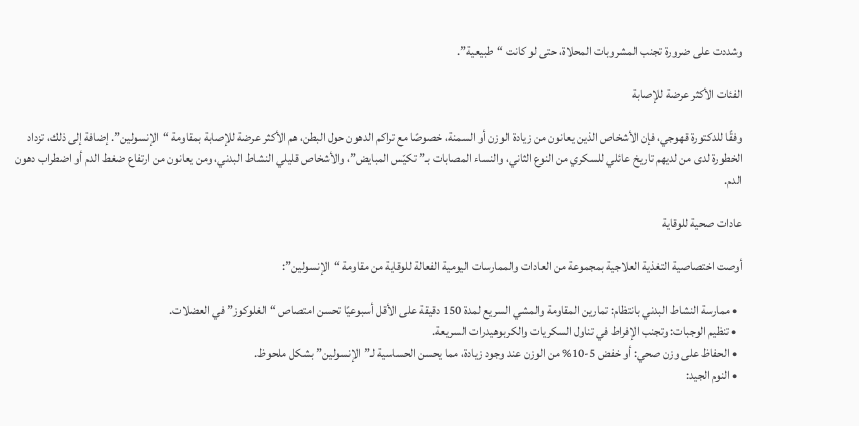وشددت على ضرورة تجنب المشروبات المحلاة، حتى لو كانت “طبيعية”.

الفئات الأكثر عرضة للإصابة

وفقًا للدكتورة قهوجي، فإن الأشخاص الذين يعانون من زيادة الوزن أو السمنة، خصوصًا مع تراكم الدهون حول البطن، هم الأكثر عرضة للإصابة بمقاومة “الإنسولين”. إضافة إلى ذلك، تزداد الخطورة لدى من لديهم تاريخ عائلي للسكري من النوع الثاني، والنساء المصابات بـ”تكيّس المبايض”، والأشخاص قليلي النشاط البدني، ومن يعانون من ارتفاع ضغط الدم أو اضطراب دهون الدم.

عادات صحية للوقاية

أوصت اختصاصية التغذية العلاجية بمجموعة من العادات والممارسات اليومية الفعالة للوقاية من مقاومة “الإنسولين”:

  • ممارسة النشاط البدني بانتظام: تمارين المقاومة والمشي السريع لمدة 150 دقيقة على الأقل أسبوعيًا تحسن امتصاص “الغلوكوز” في العضلات.
  • تنظيم الوجبات: وتجنب الإفراط في تناول السكريات والكربوهيدرات السريعة.
  • الحفاظ على وزن صحي: أو خفض 5-10% من الوزن عند وجود زيادة، مما يحسن الحساسية لـ”الإنسولين” بشكل ملحوظ.
  • النوم الجيد: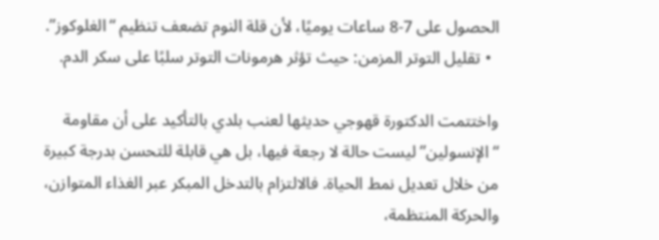الحصول على 7-8 ساعات يوميًا، لأن قلة النوم تضعف تنظيم “الغلوكوز”.
  • تقليل التوتر المزمن: حيث تؤثر هرمونات التوتر سلبًا على سكر الدم.

واختتمت الدكتورة قهوجي حديثها لعنب بلدي بالتأكيد على أن مقاومة “الإنسولين” ليست حالة لا رجعة فيها، بل هي قابلة للتحسن بدرجة كبيرة من خلال تعديل نمط الحياة. فالالتزام بالتدخل المبكر عبر الغذاء المتوازن، والحركة المنتظمة،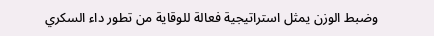وضبط الوزن يمثل استراتيجية فعالة للوقاية من تطور داء السكري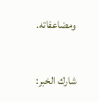ومضاعفاته.

شارك الخبر: